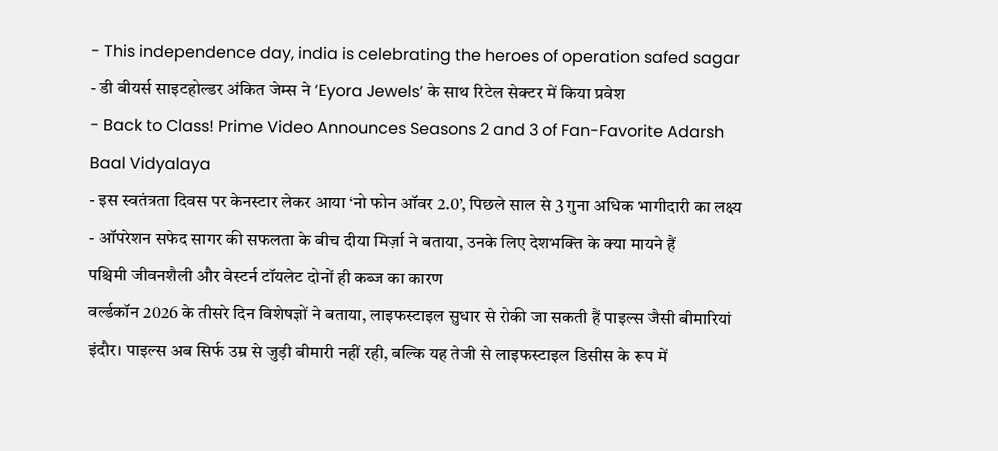- This independence day, india is celebrating the heroes of operation safed sagar
- डी बीयर्स साइटहोल्डर अंकित जेम्स ने ‘Eyora Jewels’ के साथ रिटेल सेक्टर में किया प्रवेश
- Back to Class! Prime Video Announces Seasons 2 and 3 of Fan-Favorite Adarsh Baal Vidyalaya
- इस स्वतंत्रता दिवस पर केनस्टार लेकर आया ‘नो फोन ऑवर 2.0’, पिछले साल से 3 गुना अधिक भागीदारी का लक्ष्य
- ऑपरेशन सफेद सागर की सफलता के बीच दीया मिर्ज़ा ने बताया, उनके लिए देशभक्ति के क्या मायने हैं
पश्चिमी जीवनशैली और वेस्टर्न टॉयलेट दोनों ही कब्ज का कारण
वर्ल्डकॉन 2026 के तीसरे दिन विशेषज्ञों ने बताया, लाइफस्टाइल सुधार से रोकी जा सकती हैं पाइल्स जैसी बीमारियां
इंदौर। पाइल्स अब सिर्फ उम्र से जुड़ी बीमारी नहीं रही, बल्कि यह तेजी से लाइफस्टाइल डिसीस के रूप में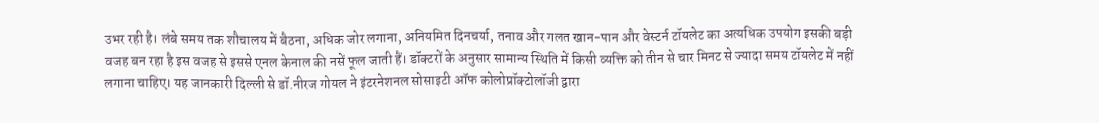उभर रही है। लंबे समय तक शौचालय में बैठना, अधिक जोर लगाना, अनियमित दिनचर्या, तनाव और गलत खान-पान और वेस्टर्न टॉयलेट का अत्यधिक उपयोग इसकी बड़ी वजह बन रहा है इस वजह से इससे एनल केनाल की नसें फूल जाती हैं। डॉक्टरों के अनुसार सामान्य स्थिति में किसी व्यक्ति को तीन से चार मिनट से ज्यादा समय टॉयलेट में नहीं लगाना चाहिए। यह जानकारी दिल्ली से डॉ.नीरज गोयल ने इंटरनेशनल सोसाइटी ऑफ कोलोप्रॉक्टोलॉजी द्वारा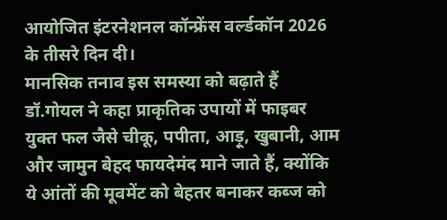आयोजित इंटरनेशनल कॉन्फ्रेंस वर्ल्डकॉन 2026 के तीसरे दिन दी।
मानसिक तनाव इस समस्या को बढ़ाते हैं
डॉ.गोयल ने कहा प्राकृतिक उपायों में फाइबर युक्त फल जैसे चीकू, पपीता, आड़ू, खुबानी, आम और जामुन बेहद फायदेमंद माने जाते हैं, क्योंकि ये आंतों की मूवमेंट को बेहतर बनाकर कब्ज को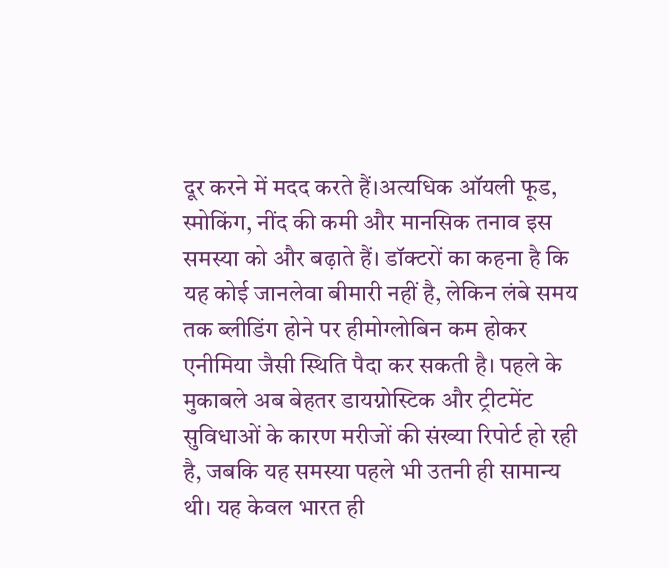दूर करने में मदद करते हैं।अत्यधिक ऑयली फूड, स्मोकिंग, नींद की कमी और मानसिक तनाव इस समस्या को और बढ़ाते हैं। डॉक्टरों का कहना है कि यह कोई जानलेवा बीमारी नहीं है, लेकिन लंबे समय तक ब्लीडिंग होने पर हीमोग्लोबिन कम होकर एनीमिया जैसी स्थिति पैदा कर सकती है। पहले के मुकाबले अब बेहतर डायग्नोस्टिक और ट्रीटमेंट सुविधाओं के कारण मरीजों की संख्या रिपोर्ट हो रही है, जबकि यह समस्या पहले भी उतनी ही सामान्य थी। यह केवल भारत ही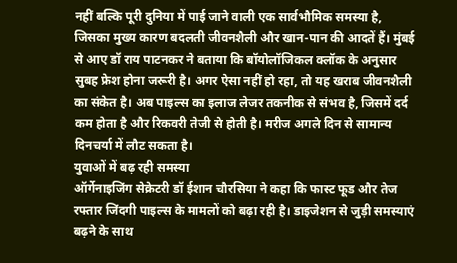नहीं बल्कि पूरी दुनिया में पाई जाने वाली एक सार्वभौमिक समस्या है, जिसका मुख्य कारण बदलती जीवनशैली और खान-पान की आदतें हैं। मुंबई से आए डॉ राय पाटनकर ने बताया कि बॉयोलॉजिकल क्लॉक के अनुसार सुबह फ्रेश होना जरूरी है। अगर ऐसा नहीं हो रहा, तो यह खराब जीवनशैली का संकेत है। अब पाइल्स का इलाज लेजर तकनीक से संभव है, जिसमें दर्द कम होता है और रिकवरी तेजी से होती है। मरीज अगले दिन से सामान्य दिनचर्या में लौट सकता है।
युवाओं में बढ़ रही समस्या
ऑर्गेनाइजिंग सेक्रेटरी डॉ ईशान चौरसिया ने कहा कि फास्ट फूड और तेज रफ्तार जिंदगी पाइल्स के मामलों को बढ़ा रही है। डाइजेशन से जुड़ी समस्याएं बढ़ने के साथ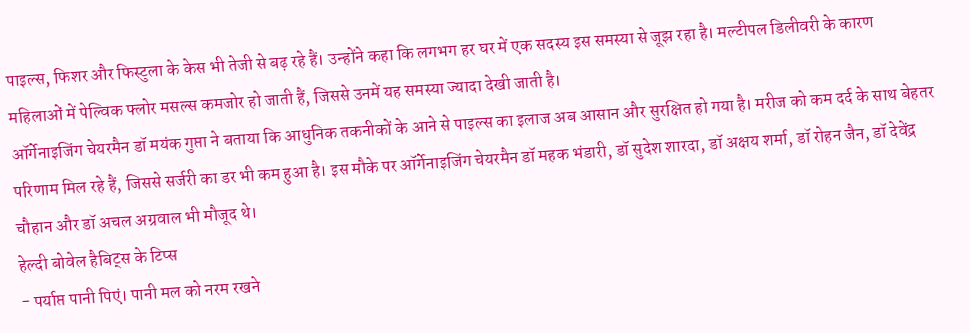पाइल्स, फिशर और फिस्टुला के केस भी तेजी से बढ़ रहे हैं। उन्होंने कहा कि लगभग हर घर में एक सदस्य इस समस्या से जूझ रहा है। मल्टीपल डिलीवरी के कारण महिलाओं में पेल्विक फ्लोर मसल्स कमजोर हो जाती हैं, जिससे उनमें यह समस्या ज्यादा देखी जाती है।
ऑर्गेनाइजिंग चेयरमैन डॉ मयंक गुप्ता ने बताया कि आधुनिक तकनीकों के आने से पाइल्स का इलाज अब आसान और सुरक्षित हो गया है। मरीज को कम दर्द के साथ बेहतर परिणाम मिल रहे हैं, जिससे सर्जरी का डर भी कम हुआ है। इस मौके पर ऑर्गेनाइजिंग चेयरमैन डॉ महक भंडारी, डॉ सुदेश शारदा, डॉ अक्षय शर्मा, डॉ रोहन जैन, डॉ देवेंद्र चौहान और डॉ अचल अग्रवाल भी मौजूद थे।
हेल्दी बोवेल हैबिट्स के टिप्स
- पर्याप्त पानी पिएं। पानी मल को नरम रखने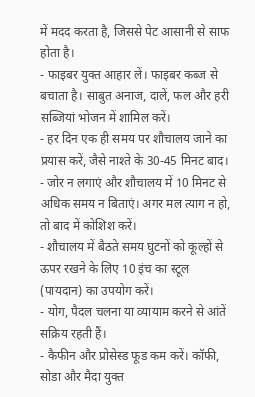में मदद करता है, जिससे पेट आसानी से साफ होता है।
- फाइबर युक्त आहार लें। फाइबर कब्ज से बचाता है। साबुत अनाज, दालें, फल और हरी सब्जियां भोजन में शामिल करें।
- हर दिन एक ही समय पर शौचालय जाने का प्रयास करें, जैसे नाश्ते के 30-45 मिनट बाद।
- जोर न लगाएं और शौचालय में 10 मिनट से अधिक समय न बिताएं। अगर मल त्याग न हो, तो बाद में कोशिश करें।
- शौचालय में बैठते समय घुटनों को कूल्हों से ऊपर रखने के लिए 10 इंच का स्टूल (पायदान) का उपयोग करें।
- योग, पैदल चलना या व्यायाम करने से आंतें सक्रिय रहती हैं।
- कैफीन और प्रोसेस्ड फूड कम करें। कॉफी, सोडा और मैदा युक्त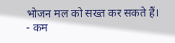भोजन मल को सख्त कर सकते हैं।
- कम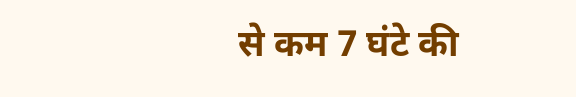से कम 7 घंटे की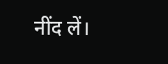नींद लें।